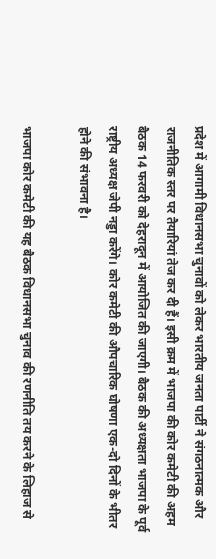प्रदेश में आगामी विधानसभा चुनावों को लेकर भारतीय जनता पार्टी ने संगठनात्मक और राजनीतिक स्तर पर तैयारियां तेज कर दी हैं। इसी क्रम में भाजपा की कोर कमेटी की अहम बैठक 14 फरवरी को देहरादून में आयोजित की जाएगी। बैठक की अध्यक्षता भाजपा के पूर्व राष्ट्रीय अध्यक्ष जेपी नड्डा करेंगे। कोर कमेटी की औपचारिक घोषणा एक-दो दिनों के भीतर होने की संभावना है।

भाजपा कोर कमेटी की यह बैठक विधानसभा चुनाव की रणनीति तय करने के लिहाज से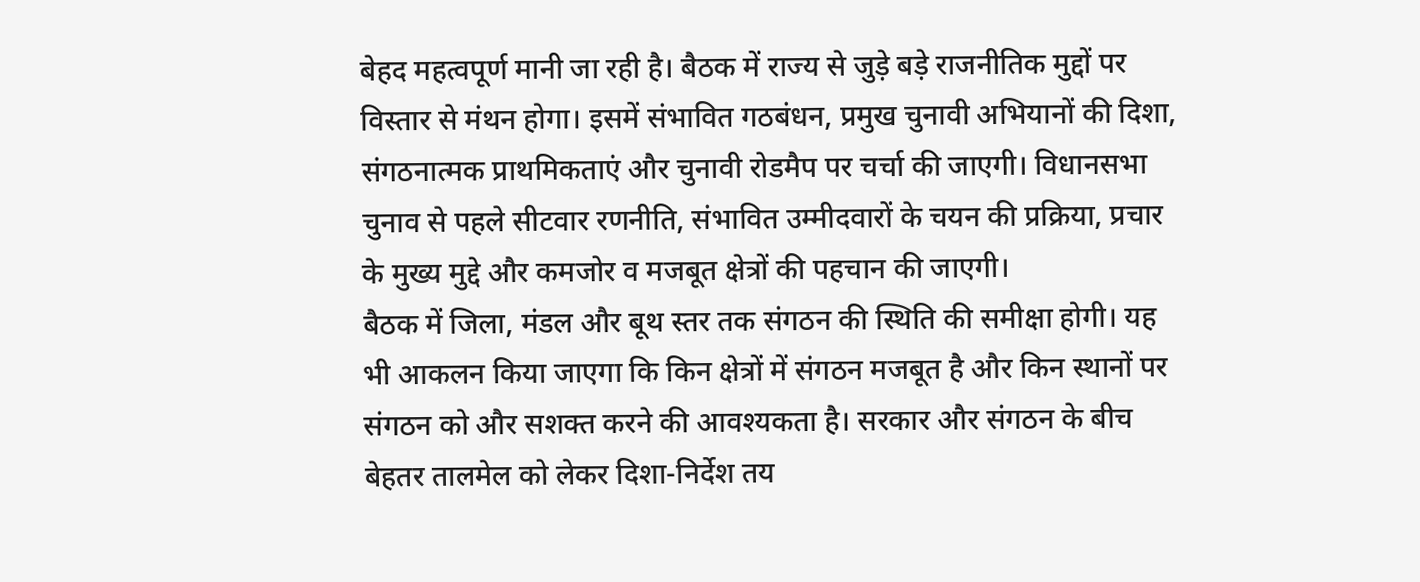बेहद महत्वपूर्ण मानी जा रही है। बैठक में राज्य से जुड़े बड़े राजनीतिक मुद्दों पर विस्तार से मंथन होगा। इसमें संभावित गठबंधन, प्रमुख चुनावी अभियानों की दिशा, संगठनात्मक प्राथमिकताएं और चुनावी रोडमैप पर चर्चा की जाएगी। विधानसभा चुनाव से पहले सीटवार रणनीति, संभावित उम्मीदवारों के चयन की प्रक्रिया, प्रचार के मुख्य मुद्दे और कमजोर व मजबूत क्षेत्रों की पहचान की जाएगी।
बैठक में जिला, मंडल और बूथ स्तर तक संगठन की स्थिति की समीक्षा होगी। यह भी आकलन किया जाएगा कि किन क्षेत्रों में संगठन मजबूत है और किन स्थानों पर संगठन को और सशक्त करने की आवश्यकता है। सरकार और संगठन के बीच बेहतर तालमेल को लेकर दिशा-निर्देश तय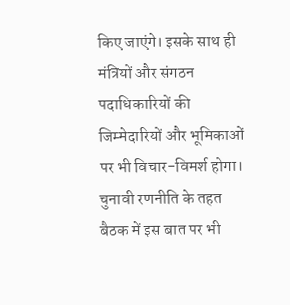किए जाएंगे। इसके साथ ही मंत्रियों और संगठन पदाधिकारियों की जिम्मेदारियों और भूमिकाओं पर भी विचार-विमर्श होगा।
चुनावी रणनीति के तहत बैठक में इस बात पर भी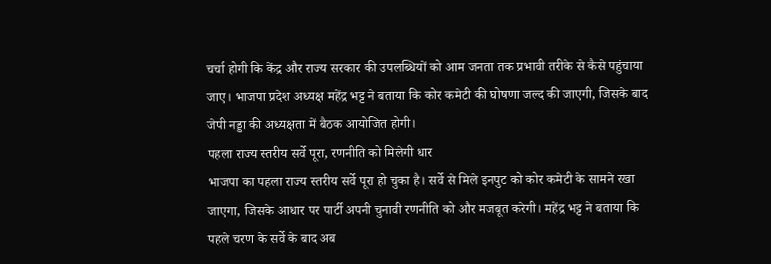चर्चा होगी कि केंद्र और राज्य सरकार की उपलब्धियों को आम जनता तक प्रभावी तरीके से कैसे पहुंचाया जाए। भाजपा प्रदेश अध्यक्ष महेंद्र भट्ट ने बताया कि कोर कमेटी की घोषणा जल्द की जाएगी, जिसके बाद जेपी नड्डा की अध्यक्षता में बैठक आयोजित होगी।
पहला राज्य स्तरीय सर्वे पूरा, रणनीति को मिलेगी धार
भाजपा का पहला राज्य स्तरीय सर्वे पूरा हो चुका है। सर्वे से मिले इनपुट को कोर कमेटी के सामने रखा जाएगा, जिसके आधार पर पार्टी अपनी चुनावी रणनीति को और मजबूत करेगी। महेंद्र भट्ट ने बताया कि पहले चरण के सर्वे के बाद अब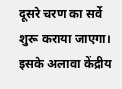दूसरे चरण का सर्वे शुरू कराया जाएगा। इसके अलावा केंद्रीय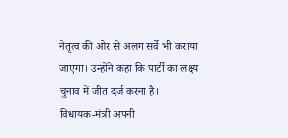नेतृत्व की ओर से अलग सर्वे भी कराया जाएगा। उन्होंने कहा कि पार्टी का लक्ष्य चुनाव में जीत दर्ज करना है।
विधायक-मंत्री अपनी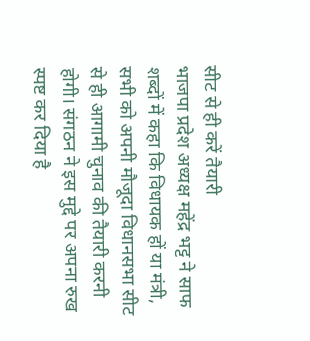सीट से ही करें तैयारी
भाजपा प्रदेश अध्यक्ष महेंद्र भट्ट ने साफ शब्दों में कहा कि विधायक हों या मंत्री, सभी को अपनी मौजूदा विधानसभा सीट से ही आगामी चुनाव की तैयारी करनी होगी। संगठन ने इस मुद्दे पर अपना रुख स्पष्ट कर दिया है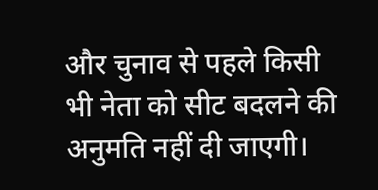और चुनाव से पहले किसी भी नेता को सीट बदलने की अनुमति नहीं दी जाएगी।